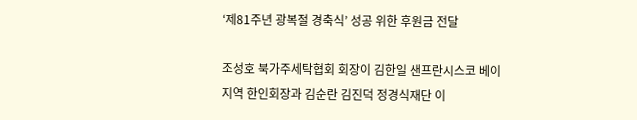‘제81주년 광복절 경축식’ 성공 위한 후원금 전달

조성호 북가주세탁협회 회장이 김한일 샌프란시스코 베이지역 한인회장과 김순란 김진덕 정경식재단 이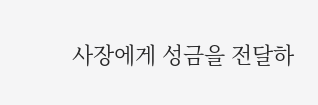사장에게 성금을 전달하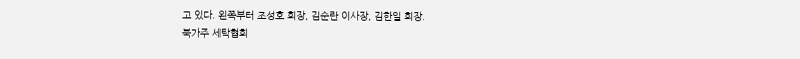고 있다. 왼쪽부터 조성호 회장, 김순란 이사장, 김한일 회장.
북가주 세탁협회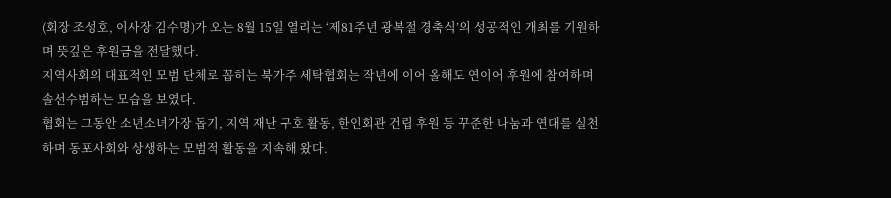(회장 조성호, 이사장 김수명)가 오는 8월 15일 열리는 ‘제81주년 광복절 경축식’의 성공적인 개최를 기원하며 뜻깊은 후원금을 전달했다.
지역사회의 대표적인 모범 단체로 꼽히는 북가주 세탁협회는 작년에 이어 올해도 연이어 후원에 참여하며 솔선수범하는 모습을 보였다.
협회는 그동안 소년소녀가장 돕기, 지역 재난 구호 활동, 한인회관 건립 후원 등 꾸준한 나눔과 연대를 실천하며 동포사회와 상생하는 모범적 활동을 지속해 왔다.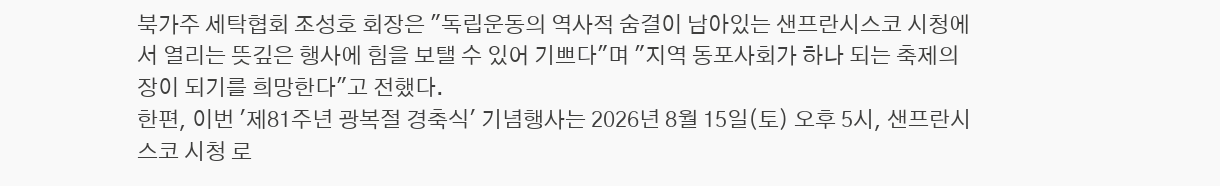북가주 세탁협회 조성호 회장은 "독립운동의 역사적 숨결이 남아있는 샌프란시스코 시청에서 열리는 뜻깊은 행사에 힘을 보탤 수 있어 기쁘다"며 "지역 동포사회가 하나 되는 축제의 장이 되기를 희망한다"고 전했다.
한편, 이번 '제81주년 광복절 경축식' 기념행사는 2026년 8월 15일(토) 오후 5시, 샌프란시스코 시청 로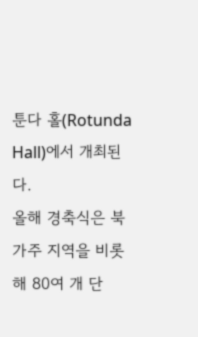툰다 홀(Rotunda Hall)에서 개최된다.
올해 경축식은 북가주 지역을 비롯해 80여 개 단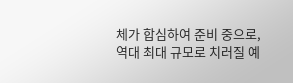체가 합심하여 준비 중으로, 역대 최대 규모로 치러질 예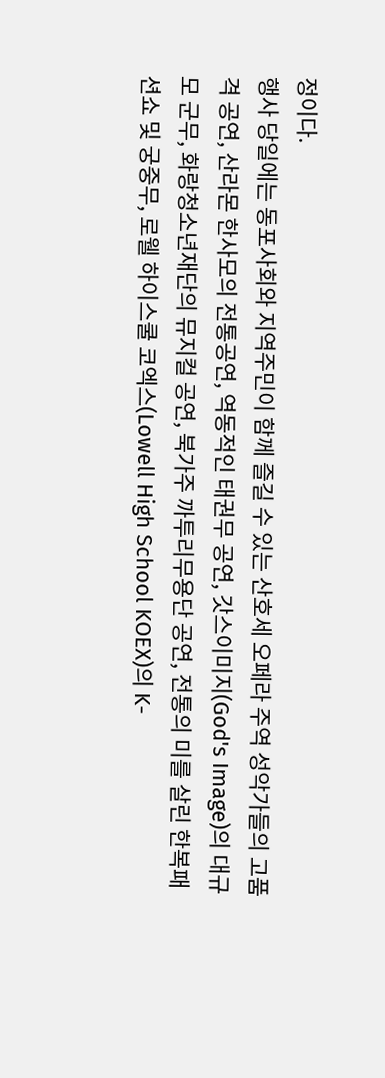정이다.
행사 당일에는 동포사회와 지역주민이 함께 즐길 수 있는 산호세 오페라 주역 성악가들의 고품격 공연, 산라몬 한사모의 전통공연, 역동적인 태권무 공연, 갓스이미지(God's Image)의 대규모 군무, 화랑청소년재단의 뮤지컬 공연, 북가주 까투리무용단 공연, 전통의 미를 살린 한복패션쇼 및 궁중무, 로웰 하이스쿨 코엑스(Lowell High School KOEX)의 K-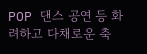POP 댄스 공연 등 화려하고 다채로운 축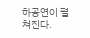하공연이 펼쳐진다.